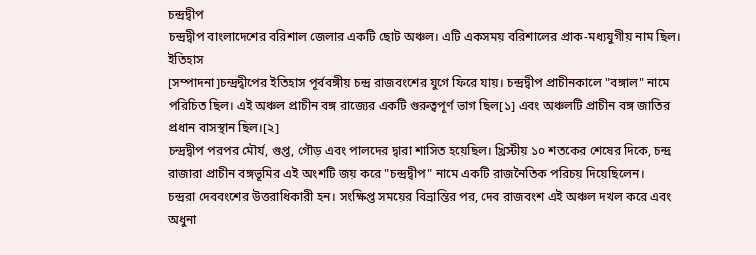চন্দ্রদ্বীপ
চন্দ্রদ্বীপ বাংলাদেশের বরিশাল জেলার একটি ছোট অঞ্চল। এটি একসময় বরিশালের প্রাক-মধ্যযুগীয় নাম ছিল।
ইতিহাস
[সম্পাদনা]চন্দ্রদ্বীপের ইতিহাস পূর্ববঙ্গীয় চন্দ্র রাজবংশের যুগে ফিরে যায়। চন্দ্রদ্বীপ প্রাচীনকালে "বঙ্গাল" নামে পরিচিত ছিল। এই অঞ্চল প্রাচীন বঙ্গ রাজ্যের একটি গুরুত্বপূর্ণ ভাগ ছিল[১] এবং অঞ্চলটি প্রাচীন বঙ্গ জাতির প্রধান বাসস্থান ছিল।[২]
চন্দ্রদ্বীপ পরপর মৌর্য, গুপ্ত, গৌড় এবং পালদের দ্বারা শাসিত হয়েছিল। খ্রিস্টীয় ১০ শতকের শেষের দিকে, চন্দ্র রাজারা প্রাচীন বঙ্গভূমির এই অংশটি জয় করে "চন্দ্রদ্বীপ" নামে একটি রাজনৈতিক পরিচয় দিয়েছিলেন।
চন্দ্ররা দেববংশের উত্তরাধিকারী হন। সংক্ষিপ্ত সময়ের বিভ্রান্তির পর, দেব রাজবংশ এই অঞ্চল দখল করে এবং অধুনা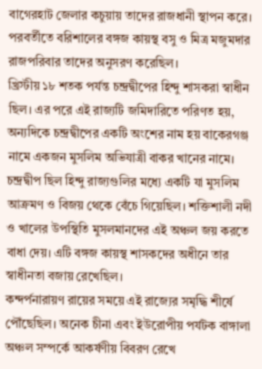বাগেরহাট জেলার কচুয়ায় তাদের রাজধানী স্থাপন করে। পরবর্তীতে বরিশালের বঙ্গজ কায়স্থ বসু ও মিত্র মজুমদার রাজপরিবার তাদের অনুসরণ করেছিল।
খ্রিস্টীয় ১৮ শতক পর্যন্ত চন্দ্রদ্বীপের হিন্দু শাসকরা স্বাধীন ছিল। এর পরে এই রাজ্যটি জমিদারিতে পরিণত হয়, অন্যদিকে চন্দ্রদ্বীপের একটি অংশের নাম হয় বাকেরগঞ্জ নামে একজন মুসলিম অভিযাত্রী বাকর খানের নামে।
চন্দ্রদ্বীপ ছিল হিন্দু রাজ্যগুলির মধ্যে একটি যা মুসলিম আক্রমণ ও বিজয় থেকে বেঁচে গিয়েছিল। শক্তিশালী নদী ও খালের উপস্থিতি মুসলমানদের এই অঞ্চল জয় করতে বাধা দেয়। এটি বঙ্গজ কায়স্থ শাসকদের অধীনে তার স্বাধীনতা বজায় রেখেছিল।
কন্দর্পনারায়ণ রায়ের সময়ে এই রাজ্যের সমৃদ্ধি শীর্ষে পৌঁছেছিল। অনেক চীনা এবং ইউরোপীয় পর্যটক বাঙ্গালা অঞ্চল সম্পর্কে আকর্ষণীয় বিবরণ রেখে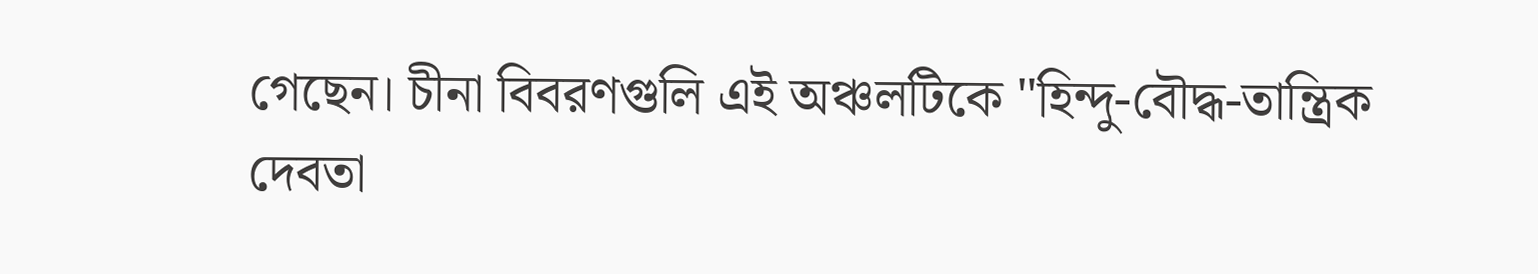গেছেন। চীনা বিবরণগুলি এই অঞ্চলটিকে "হিন্দু-বৌদ্ধ-তান্ত্রিক দেবতা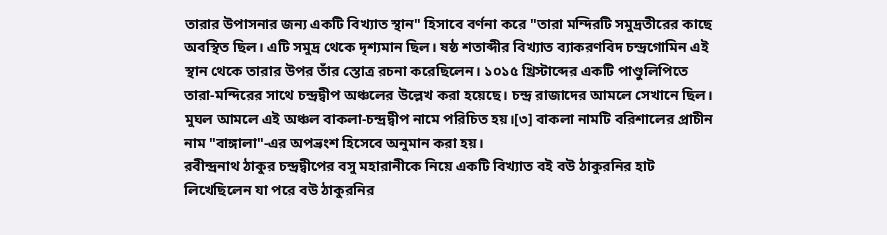তারার উপাসনার জন্য একটি বিখ্যাত স্থান" হিসাবে বর্ণনা করে "তারা মন্দিরটি সমুদ্রতীরের কাছে অবস্থিত ছিল। এটি সমুদ্র থেকে দৃশ্যমান ছিল। ষষ্ঠ শতাব্দীর বিখ্যাত ব্যাকরণবিদ চন্দ্রগোমিন এই স্থান থেকে তারার উপর তাঁর স্তোত্র রচনা করেছিলেন। ১০১৫ খ্রিস্টাব্দের একটি পাণ্ডুলিপিতে তারা-মন্দিরের সাথে চন্দ্রদ্বীপ অঞ্চলের উল্লেখ করা হয়েছে। চন্দ্র রাজাদের আমলে সেখানে ছিল।
মুঘল আমলে এই অঞ্চল বাকলা-চন্দ্রদ্বীপ নামে পরিচিত হয়।[৩] বাকলা নামটি বরিশালের প্রাচীন নাম "বাঙ্গালা"-এর অপভ্রংশ হিসেবে অনুমান করা হয়।
রবীন্দ্রনাথ ঠাকুর চন্দ্রদ্বীপের বসু মহারানীকে নিয়ে একটি বিখ্যাত বই বউ ঠাকুরনির হাট লিখেছিলেন যা পরে বউ ঠাকুরনির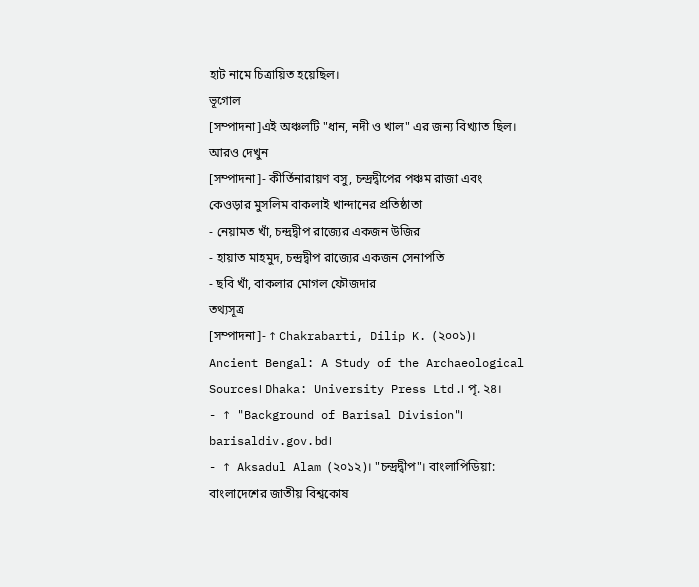হাট নামে চিত্রায়িত হয়েছিল।
ভূগোল
[সম্পাদনা]এই অঞ্চলটি "ধান, নদী ও খাল" এর জন্য বিখ্যাত ছিল।
আরও দেখুন
[সম্পাদনা]- কীর্তিনারায়ণ বসু, চন্দ্রদ্বীপের পঞ্চম রাজা এবং কেওড়ার মুসলিম বাকলাই খান্দানের প্রতিষ্ঠাতা
- নেয়ামত খাঁ, চন্দ্রদ্বীপ রাজ্যের একজন উজির
- হায়াত মাহমুদ, চন্দ্রদ্বীপ রাজ্যের একজন সেনাপতি
- ছবি খাঁ, বাকলার মোগল ফৌজদার
তথ্যসূত্র
[সম্পাদনা]- ↑ Chakrabarti, Dilip K. (২০০১)। Ancient Bengal: A Study of the Archaeological Sources। Dhaka: University Press Ltd.। পৃ. ২৪।
- ↑ "Background of Barisal Division"। barisaldiv.gov.bd।
- ↑ Aksadul Alam (২০১২)। "চন্দ্রদ্বীপ"। বাংলাপিডিয়া: বাংলাদেশের জাতীয় বিশ্বকোষ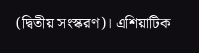(দ্বিতীয় সংস্করণ)। এশিয়াটিক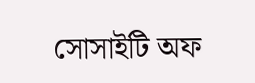সোসাইটি অফ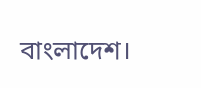বাংলাদেশ।